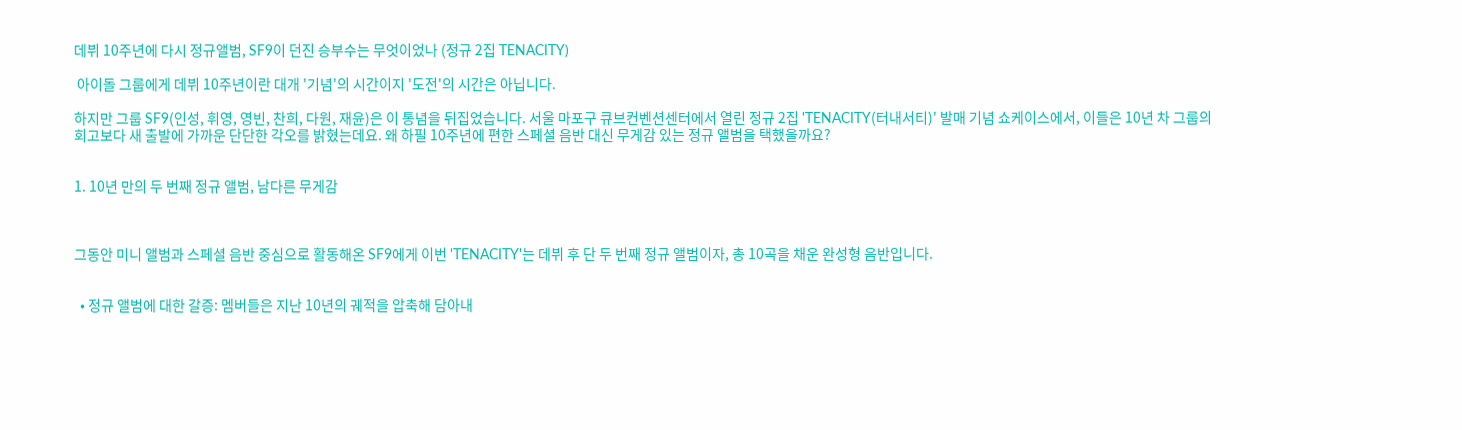데뷔 10주년에 다시 정규앨범, SF9이 던진 승부수는 무엇이었나 (정규 2집 TENACITY)

 아이돌 그룹에게 데뷔 10주년이란 대개 '기념'의 시간이지 '도전'의 시간은 아닙니다.

하지만 그룹 SF9(인성, 휘영, 영빈, 찬희, 다원, 재윤)은 이 통념을 뒤집었습니다. 서울 마포구 큐브컨벤션센터에서 열린 정규 2집 'TENACITY(터내서티)' 발매 기념 쇼케이스에서, 이들은 10년 차 그룹의 회고보다 새 출발에 가까운 단단한 각오를 밝혔는데요. 왜 하필 10주년에 편한 스페셜 음반 대신 무게감 있는 정규 앨범을 택했을까요?


1. 10년 만의 두 번째 정규 앨범, 남다른 무게감



그동안 미니 앨범과 스페셜 음반 중심으로 활동해온 SF9에게 이번 'TENACITY'는 데뷔 후 단 두 번째 정규 앨범이자, 총 10곡을 채운 완성형 음반입니다.


  • 정규 앨범에 대한 갈증: 멤버들은 지난 10년의 궤적을 압축해 담아내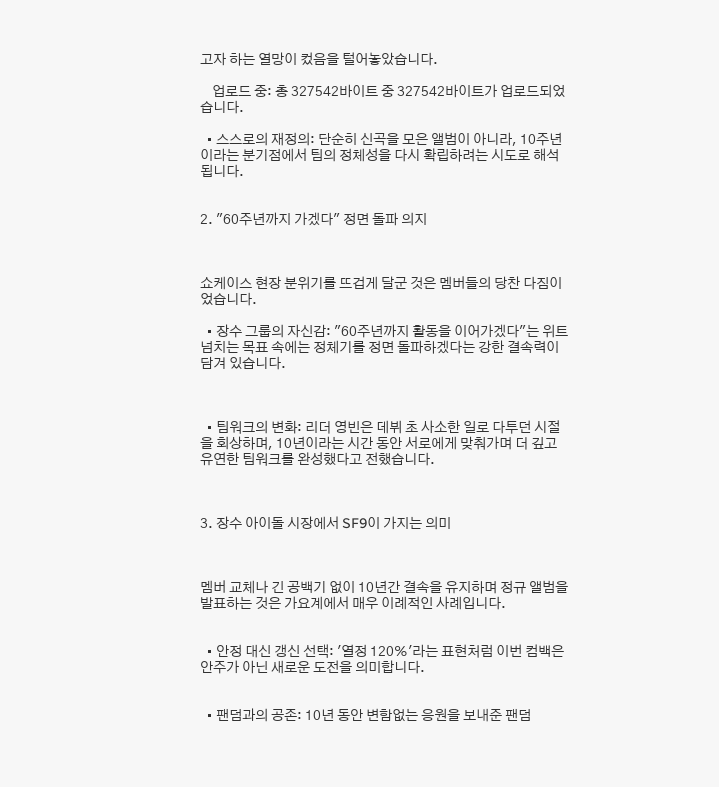고자 하는 열망이 컸음을 털어놓았습니다.

    업로드 중: 총 327542바이트 중 327542바이트가 업로드되었습니다.

  • 스스로의 재정의: 단순히 신곡을 모은 앨범이 아니라, 10주년이라는 분기점에서 팀의 정체성을 다시 확립하려는 시도로 해석됩니다.


2. "60주년까지 가겠다" 정면 돌파 의지



쇼케이스 현장 분위기를 뜨겁게 달군 것은 멤버들의 당찬 다짐이었습니다.

  • 장수 그룹의 자신감: "60주년까지 활동을 이어가겠다"는 위트 넘치는 목표 속에는 정체기를 정면 돌파하겠다는 강한 결속력이 담겨 있습니다.



  • 팀워크의 변화: 리더 영빈은 데뷔 초 사소한 일로 다투던 시절을 회상하며, 10년이라는 시간 동안 서로에게 맞춰가며 더 깊고 유연한 팀워크를 완성했다고 전했습니다.



3. 장수 아이돌 시장에서 SF9이 가지는 의미



멤버 교체나 긴 공백기 없이 10년간 결속을 유지하며 정규 앨범을 발표하는 것은 가요계에서 매우 이례적인 사례입니다.


  • 안정 대신 갱신 선택: '열정 120%'라는 표현처럼 이번 컴백은 안주가 아닌 새로운 도전을 의미합니다.


  • 팬덤과의 공존: 10년 동안 변함없는 응원을 보내준 팬덤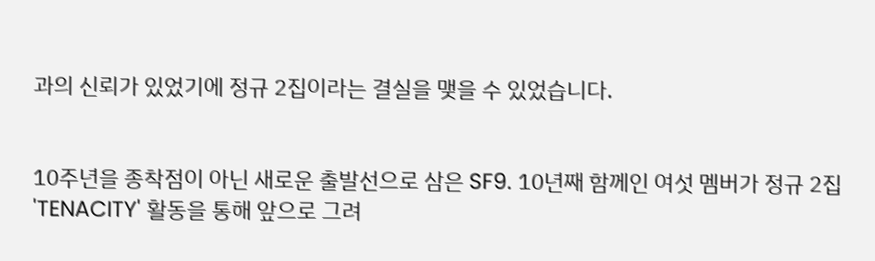과의 신뢰가 있었기에 정규 2집이라는 결실을 맺을 수 있었습니다.


10주년을 종착점이 아닌 새로운 출발선으로 삼은 SF9. 10년째 함께인 여섯 멤버가 정규 2집 'TENACITY' 활동을 통해 앞으로 그려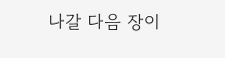나갈 다음 장이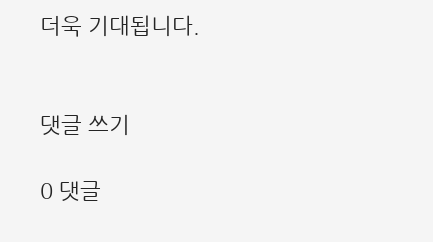더욱 기대됩니다.


댓글 쓰기

0 댓글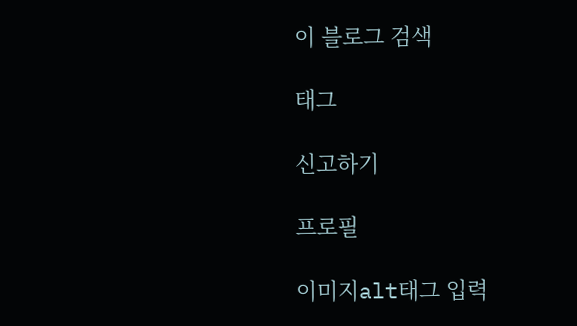이 블로그 검색

태그

신고하기

프로필

이미지alt태그 입력